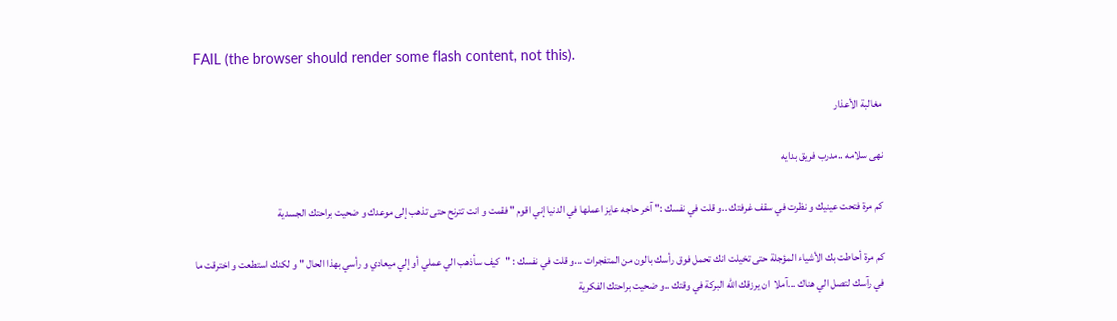FAIL (the browser should render some flash content, not this).

مغالبة الأعذار

نهى سلامه ..مدرب فريق بدايه

كم مرة فتحت عينيك و نظرت في سقف غرفتك ..و قلت في نفسك :" آخر حاجه عايز اعملها في الدنيا إني اقوم " فقمت و انت تترنح حتى تذهب إلى موعدك و ضحيت براحتك الجسدية

كم مرة أحاطت بك الأشياء المؤجلة حتى تخيلت انك تحمل فوق رأسك بالون من المتفجرات ...و قلت في نفسك : "كيف سأذهب الي عملي أو إلي ميعادي و رأسي بهذا الحال " و لكنك استطعت و اخترقت ما في رآسك لتصل الي هناك ...آملا  ان يرزقك الله البركة في وقتك ..و ضحيت براحتك الفكرية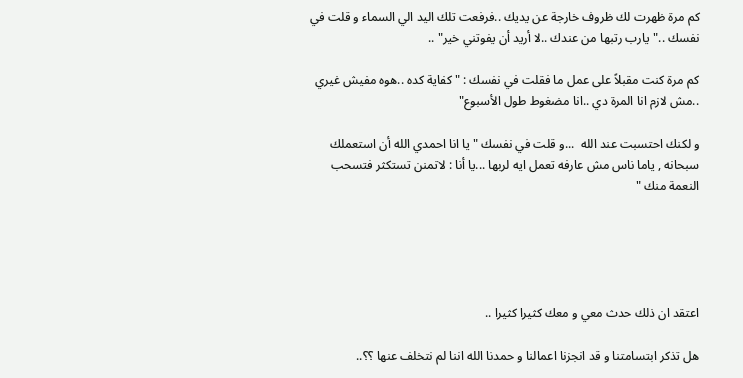كم مرة ظهرت لك ظروف خارجة عن يديك ..فرفعت تلك اليد الي السماء و قلت في نفسك .."يارب رتبها من عندك ..لا أريد أن يفوتني خير" ..

كم مرة كنت مقبلاً على عمل ما فقلت في نفسك : " كفاية كده ..هوه مفيش غيري  ..مش لازم انا المرة دي ..انا مضغوط طول الأسبوع"

و لكنك احتسبت عند الله  ...و قلت في نفسك " يا انا احمدي الله أن استعملك سبحانه , ياما ناس مش عارفه تعمل ايه لربها ...يا أنا : لاتمنن تستكثر فتسحب النعمة منك "





اعتقد ان ذلك حدث معي و معك كثيرا كثيرا ..

هل تذكر ابتسامتنا و قد انجزنا اعمالنا و حمدنا الله اننا لم نتخلف عنها ؟؟..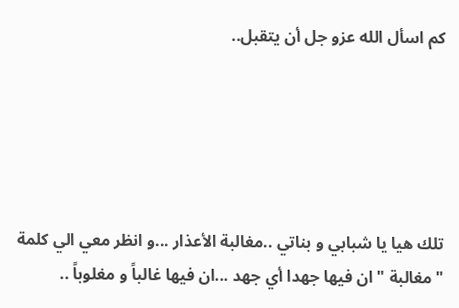كم اسأل الله عزو جل أن يتقبل..





تلك هيا يا شبابي و بناتي ..مغالبة الأعذار ...و انظر معي الي كلمة "مغالبة " ان فيها جهدا أي جهد ...ان فيها غالباً و مغلوباً ..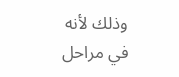وذلك لأنه في مراحل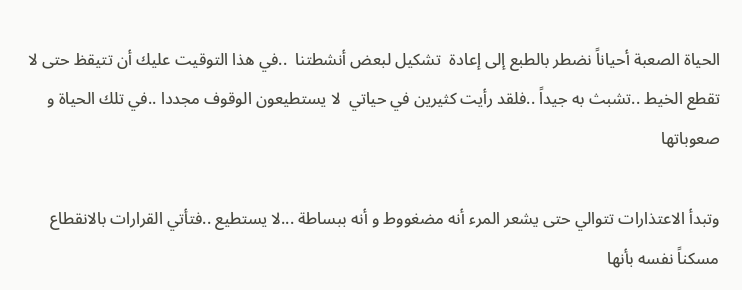الحياة الصعبة أحياناً نضطر بالطبع إلى إعادة  تشكيل لبعض أنشطتنا  ..في هذا التوقيت عليك أن تتيقظ حتى لا تقطع الخيط ..تشبث به جيداً ..فلقد رأيت كثيرين في حياتي  لا يستطيعون الوقوف مجددا ..في تلك الحياة و صعوباتها

وتبدأ الاعتذارات تتوالي حتى يشعر المرء أنه مضغووط و أنه ببساطة ...لا يستطيع ..فتأتي القرارات بالانقطاع مسكناً نفسه بأنها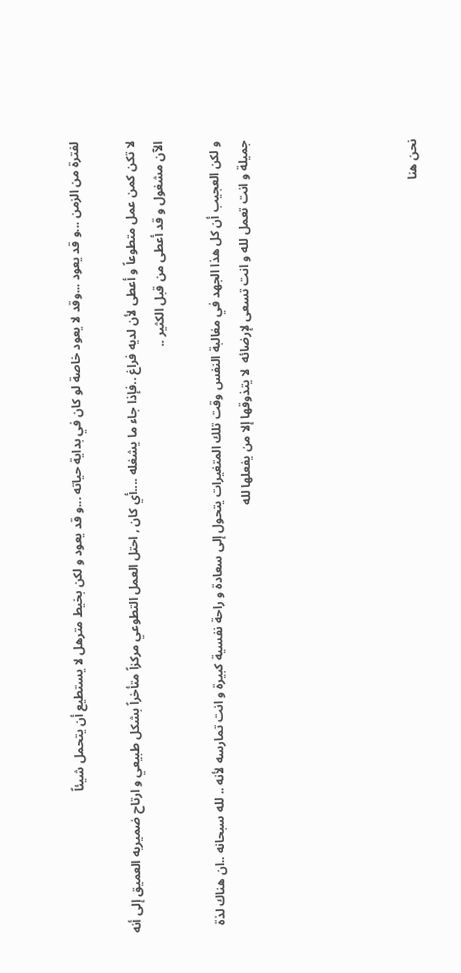لفترة من الزمن ...و قد يعود ...وقد لا يعود خاصة لو كان في بداية حياته ...و قد يعود و لكن بخيط مترهل لا يستطيع أن يتحمل شيئاً

لا تكن كمن عمل متطوعاً و أعطى لأن لديه فراغ ..فإذا جاء ما يشغله ....أي كان , احتل العمل التطوعي مركزاً متأخراً بشكل طبيعي و ارتاح ضميريه العميق إلى أنه الآن مشغول و قد أعطى من قبل الكثير ..

و لكن العجيب أن كل هذا الجهد في مغالبة النفس وقت تلك المتغيرات يتحول إلى سعادة و راحة نفسية كبيرة و انت تمارسه لأنه .. لله سبحانه ..ان هناك لذة جميلة و انت تعمل لله و انت تسعى لإرضائه  لا يتذوقها إلا من يفعلها لله





نحن هنا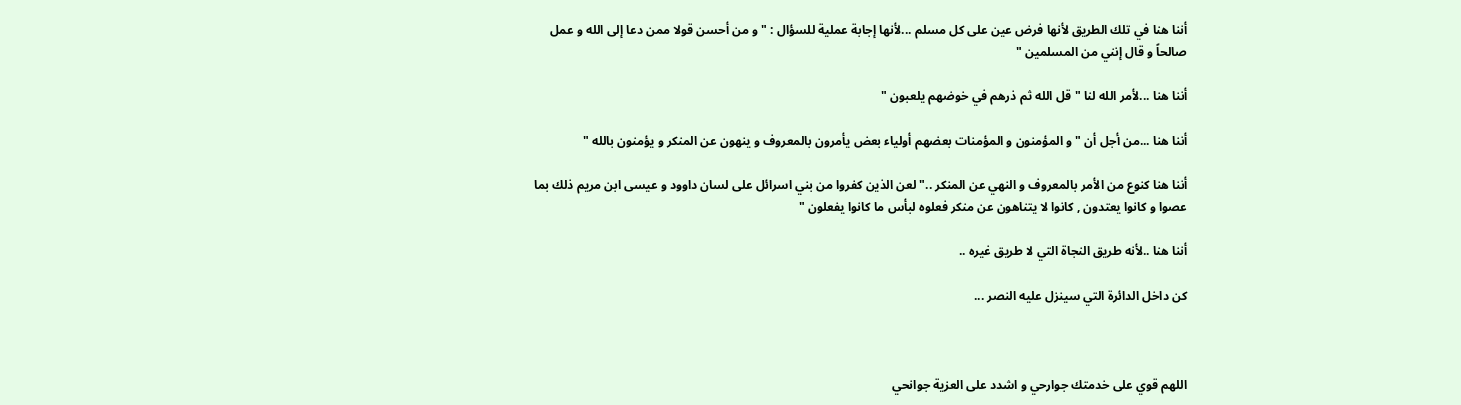أننا هنا في تلك الطريق لأنها فرض عين على كل مسلم ...لأنها إجابة عملية للسؤال : " و من أحسن قولا ممن دعا إلى الله و عمل صالحاً و قال إنني من المسلمين "

أننا هنا ...لأمر الله لنا " قل الله ثم ذرهم في خوضهم يلعبون "

أننا هنا ...من أجل أن " و المؤمنون و المؤمنات بعضهم أولياء بعض يأمرون بالمعروف و ينهون عن المنكر و يؤمنون بالله "

أننا هنا كنوع من الأمر بالمعروف و النهي عن المنكر .." لعن الذين كفروا من بني اسرائل على لسان داوود و عيسى ابن مريم ذلك بما عصوا و كانوا يعتدون , كانوا لا يتناهون عن منكر فعلوه لبأس ما كانوا يفعلون "

أننا هنا ..لأنه طريق النجاة التي لا طريق غيره ..

كن داخل الدائرة التي سينزل عليه النصر ...



اللهم قوي على خدمتك جوارحي و اشدد على العزية جوانحي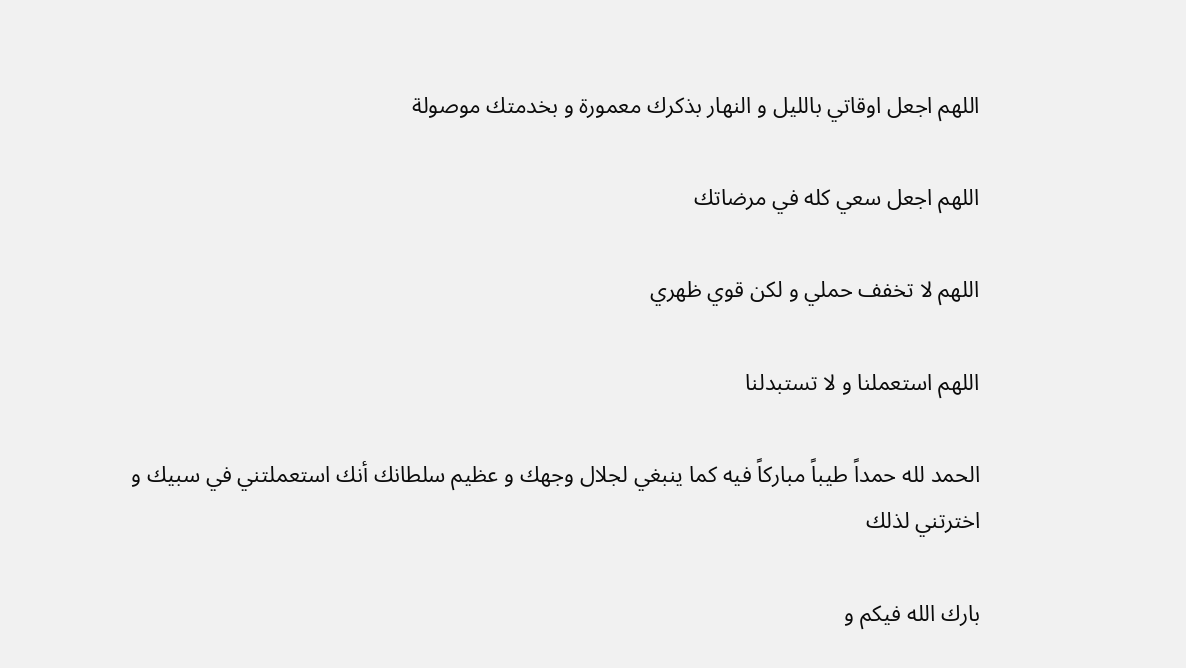اللهم اجعل اوقاتي بالليل و النهار بذكرك معمورة و بخدمتك موصولة

اللهم اجعل سعي كله في مرضاتك

اللهم لا تخفف حملي و لكن قوي ظهري

اللهم استعملنا و لا تستبدلنا

الحمد لله حمداً طيباً مباركاً فيه كما ينبغي لجلال وجهك و عظيم سلطانك أنك استعملتني في سبيك و اخترتني لذلك

بارك الله فيكم و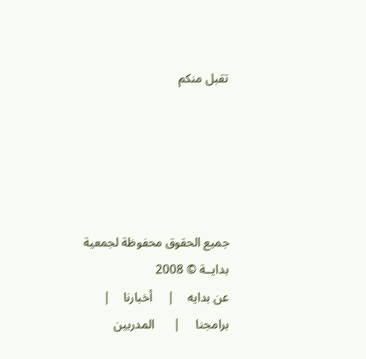تقبل منكم





جميع الحقوق محفوظة لجمعية بدايــة © 2008
عن بدايه    |     أخبارنا    |     برامجنا     |      المدربين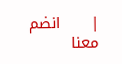|      انضم معنا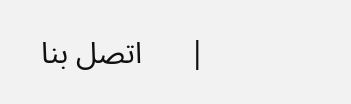|      اتصل بنا